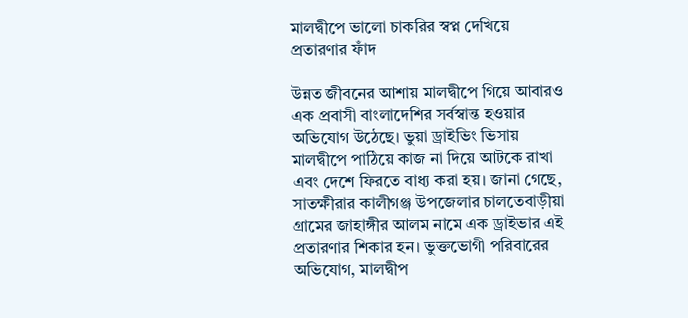মালদ্বীপে ভালো চাকরির স্বপ্ন দেখিয়ে প্রতারণার ফাঁদ

উন্নত জীবনের আশায় মালদ্বীপে গিয়ে আবারও এক প্রবাসী বাংলাদেশির সর্বস্বান্ত হওয়ার অভিযোগ উঠেছে। ভুয়া ড্রাইভিং ভিসায় মালদ্বীপে পাঠিয়ে কাজ না দিয়ে আটকে রাখা এবং দেশে ফিরতে বাধ্য করা হয়। জানা গেছে, সাতক্ষীরার কালীগঞ্জ উপজেলার চালতেবাড়ীয়া গ্রামের জাহাঙ্গীর আলম নামে এক ড্রাইভার এই প্রতারণার শিকার হন। ভুক্তভোগী পরিবারের অভিযোগ, মালদ্বীপ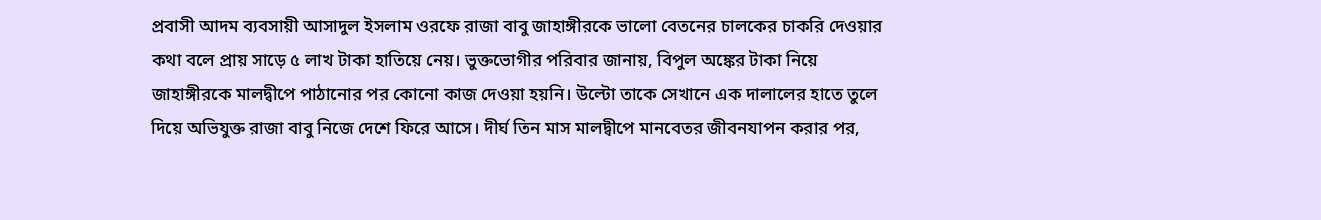প্রবাসী আদম ব্যবসায়ী আসাদুল ইসলাম ওরফে রাজা বাবু জাহাঙ্গীরকে ভালো বেতনের চালকের চাকরি দেওয়ার কথা বলে প্রায় সাড়ে ৫ লাখ টাকা হাতিয়ে নেয়। ভুক্তভোগীর পরিবার জানায়, বিপুল অঙ্কের টাকা নিয়ে জাহাঙ্গীরকে মালদ্বীপে পাঠানোর পর কোনো কাজ দেওয়া হয়নি। উল্টো তাকে সেখানে এক দালালের হাতে তুলে দিয়ে অভিযুক্ত রাজা বাবু নিজে দেশে ফিরে আসে। দীর্ঘ তিন মাস মালদ্বীপে মানবেতর জীবনযাপন করার পর,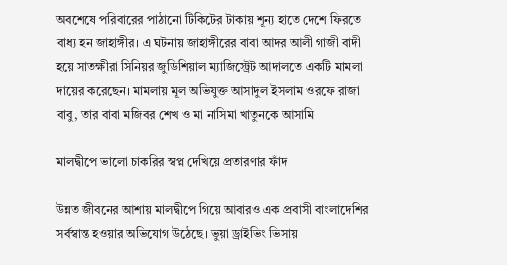অবশেষে পরিবারের পাঠানো টিকিটের টাকায় শূন্য হাতে দেশে ফিরতে বাধ্য হন জাহাঙ্গীর। এ ঘটনায় জাহাঙ্গীরের বাবা আদর আলী গাজী বাদী হয়ে সাতক্ষীরা সিনিয়র জুডিশিয়াল ম্যাজিস্ট্রেট আদালতে একটি মামলা দায়ের করেছেন। মামলায় মূল অভিযুক্ত আসাদুল ইসলাম ওরফে রাজা বাবু, তার বাবা মজিবর শেখ ও মা নাসিমা খাতুনকে আসামি

মালদ্বীপে ভালো চাকরির স্বপ্ন দেখিয়ে প্রতারণার ফাঁদ

উন্নত জীবনের আশায় মালদ্বীপে গিয়ে আবারও এক প্রবাসী বাংলাদেশির সর্বস্বান্ত হওয়ার অভিযোগ উঠেছে। ভুয়া ড্রাইভিং ভিসায়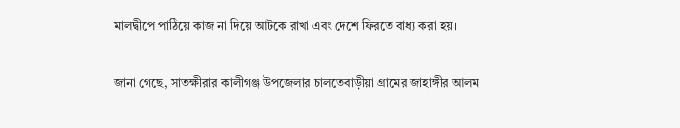মালদ্বীপে পাঠিয়ে কাজ না দিয়ে আটকে রাখা এবং দেশে ফিরতে বাধ্য করা হয়।

জানা গেছে, সাতক্ষীরার কালীগঞ্জ উপজেলার চালতেবাড়ীয়া গ্রামের জাহাঙ্গীর আলম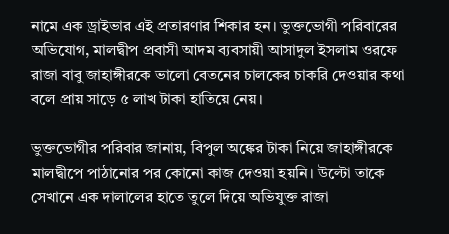নামে এক ড্রাইভার এই প্রতারণার শিকার হন। ভুক্তভোগী পরিবারের অভিযোগ, মালদ্বীপ প্রবাসী আদম ব্যবসায়ী আসাদুল ইসলাম ওরফে রাজা বাবু জাহাঙ্গীরকে ভালো বেতনের চালকের চাকরি দেওয়ার কথা বলে প্রায় সাড়ে ৫ লাখ টাকা হাতিয়ে নেয়।

ভুক্তভোগীর পরিবার জানায়, বিপুল অঙ্কের টাকা নিয়ে জাহাঙ্গীরকে মালদ্বীপে পাঠানোর পর কোনো কাজ দেওয়া হয়নি। উল্টো তাকে সেখানে এক দালালের হাতে তুলে দিয়ে অভিযুক্ত রাজা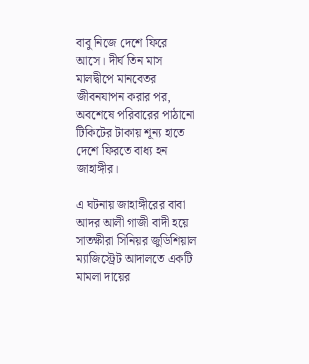বাবু নিজে দেশে ফিরে আসে। দীর্ঘ তিন মাস মালদ্বীপে মানবেতর জীবনযাপন করার পর, অবশেষে পরিবারের পাঠানো টিকিটের টাকায় শূন্য হাতে দেশে ফিরতে বাধ্য হন জাহাঙ্গীর।

এ ঘটনায় জাহাঙ্গীরের বাবা আদর আলী গাজী বাদী হয়ে সাতক্ষীরা সিনিয়র জুডিশিয়াল ম্যাজিস্ট্রেট আদালতে একটি মামলা দায়ের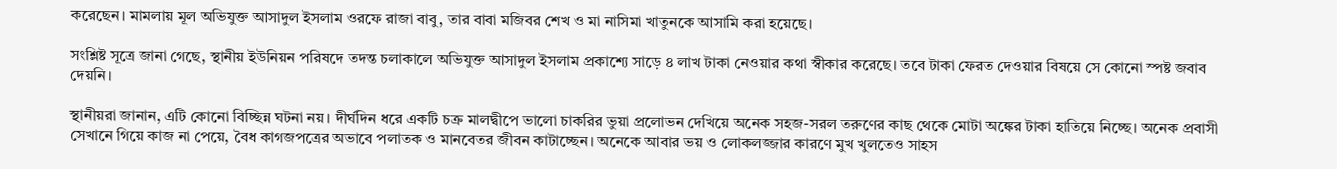করেছেন। মামলায় মূল অভিযুক্ত আসাদুল ইসলাম ওরফে রাজা বাবু, তার বাবা মজিবর শেখ ও মা নাসিমা খাতুনকে আসামি করা হয়েছে।

সংশ্লিষ্ট সূত্রে জানা গেছে, স্থানীয় ইউনিয়ন পরিষদে তদন্ত চলাকালে অভিযুক্ত আসাদুল ইসলাম প্রকাশ্যে সাড়ে ৪ লাখ টাকা নেওয়ার কথা স্বীকার করেছে। তবে টাকা ফেরত দেওয়ার বিষয়ে সে কোনো স্পষ্ট জবাব দেয়নি।

স্থানীয়রা জানান, এটি কোনো বিচ্ছিন্ন ঘটনা নয়। দীর্ঘদিন ধরে একটি চক্র মালদ্বীপে ভালো চাকরির ভুয়া প্রলোভন দেখিয়ে অনেক সহজ-সরল তরুণের কাছ থেকে মোটা অঙ্কের টাকা হাতিয়ে নিচ্ছে। অনেক প্রবাসী সেখানে গিয়ে কাজ না পেয়ে, বৈধ কাগজপত্রের অভাবে পলাতক ও মানবেতর জীবন কাটাচ্ছেন। অনেকে আবার ভয় ও লোকলজ্জার কারণে মুখ খুলতেও সাহস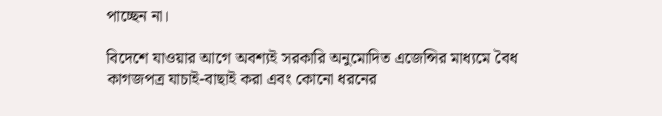পাচ্ছেন না।

বিদেশে যাওয়ার আগে অবশ্যই সরকারি অনুমোদিত এজেন্সির মাধ্যমে বৈধ কাগজপত্র যাচাই-বাছাই করা এবং কোনো ধরনের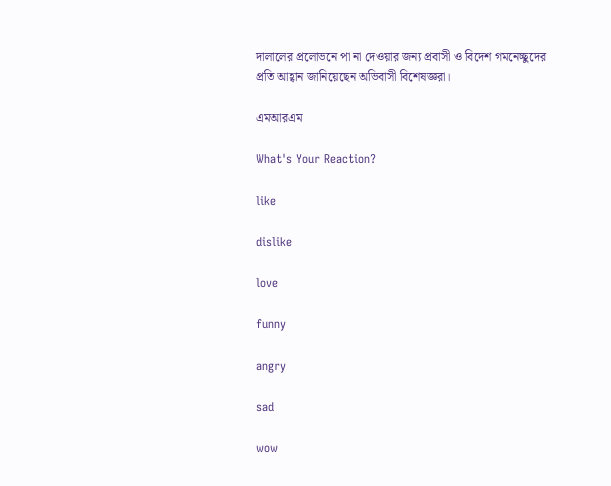দালালের প্রলোভনে পা না দেওয়ার জন্য প্রবাসী ও বিদেশ গমনেচ্ছুদের প্রতি আহ্বান জানিয়েছেন অভিবাসী বিশেষজ্ঞরা।

এমআরএম

What's Your Reaction?

like

dislike

love

funny

angry

sad

wow